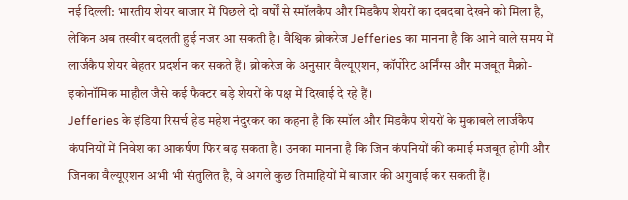नई दिल्ली: भारतीय शेयर बाजार में पिछले दो वर्षों से स्मॉलकैप और मिडकैप शेयरों का दबदबा देखने को मिला है, लेकिन अब तस्वीर बदलती हुई नजर आ सकती है। वैश्विक ब्रोकरेज Jefferies का मानना है कि आने वाले समय में लार्जकैप शेयर बेहतर प्रदर्शन कर सकते हैं। ब्रोकरेज के अनुसार वैल्यूएशन, कॉर्पोरेट अर्निंग्स और मजबूत मैक्रो-इकोनॉमिक माहौल जैसे कई फैक्टर बड़े शेयरों के पक्ष में दिखाई दे रहे हैं।
Jefferies के इंडिया रिसर्च हेड महेश नंदुरकर का कहना है कि स्मॉल और मिडकैप शेयरों के मुकाबले लार्जकैप कंपनियों में निवेश का आकर्षण फिर बढ़ सकता है। उनका मानना है कि जिन कंपनियों की कमाई मजबूत होगी और जिनका वैल्यूएशन अभी भी संतुलित है, वे अगले कुछ तिमाहियों में बाजार की अगुवाई कर सकती हैं।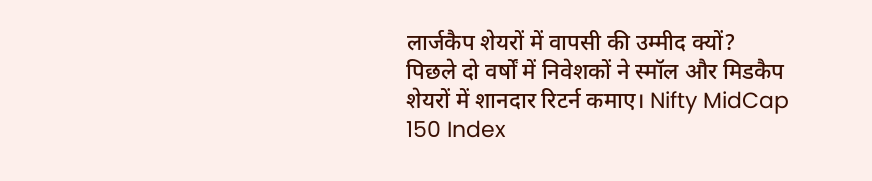लार्जकैप शेयरों में वापसी की उम्मीद क्यों?
पिछले दो वर्षों में निवेशकों ने स्मॉल और मिडकैप शेयरों में शानदार रिटर्न कमाए। Nifty MidCap 150 Index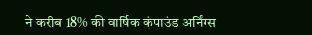ने करीब 18% की वार्षिक कंपाउंड अर्निंग्स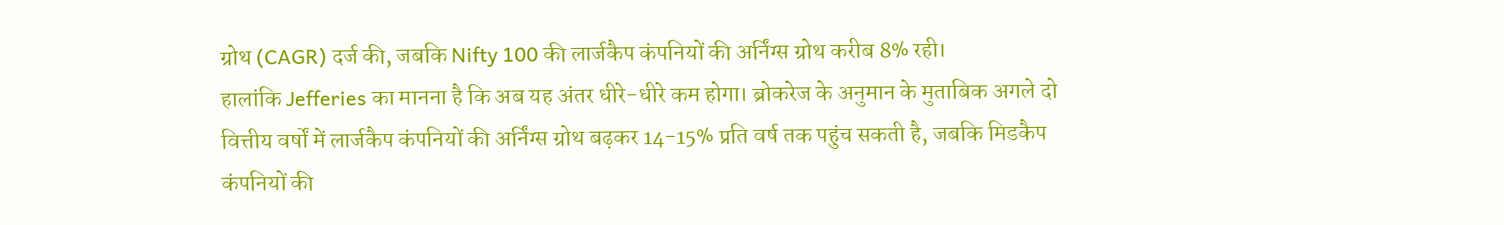ग्रोथ (CAGR) दर्ज की, जबकि Nifty 100 की लार्जकैप कंपनियों की अर्निंग्स ग्रोथ करीब 8% रही।
हालांकि Jefferies का मानना है कि अब यह अंतर धीरे-धीरे कम होगा। ब्रोकरेज के अनुमान के मुताबिक अगले दो वित्तीय वर्षों में लार्जकैप कंपनियों की अर्निंग्स ग्रोथ बढ़कर 14-15% प्रति वर्ष तक पहुंच सकती है, जबकि मिडकैप कंपनियों की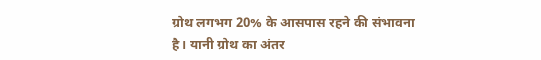ग्रोथ लगभग 20% के आसपास रहने की संभावना है। यानी ग्रोथ का अंतर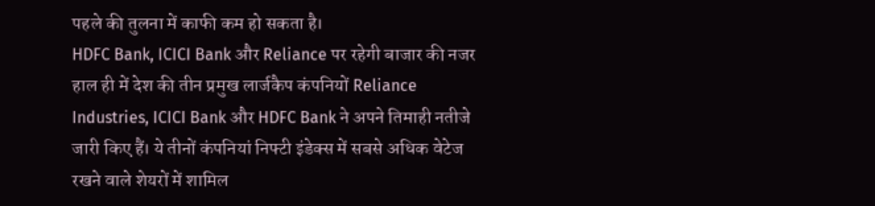पहले की तुलना में काफी कम हो सकता है।
HDFC Bank, ICICI Bank और Reliance पर रहेगी बाजार की नजर
हाल ही में देश की तीन प्रमुख लार्जकैप कंपनियों Reliance Industries, ICICI Bank और HDFC Bank ने अपने तिमाही नतीजे जारी किए हैं। ये तीनों कंपनियां निफ्टी इंडेक्स में सबसे अधिक वेटेज रखने वाले शेयरों में शामिल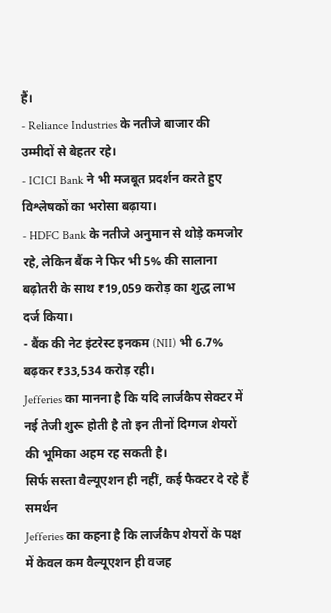हैं।
- Reliance Industries के नतीजे बाजार की उम्मीदों से बेहतर रहे।
- ICICI Bank ने भी मजबूत प्रदर्शन करते हुए विश्लेषकों का भरोसा बढ़ाया।
- HDFC Bank के नतीजे अनुमान से थोड़े कमजोर रहे, लेकिन बैंक ने फिर भी 5% की सालाना बढ़ोतरी के साथ ₹19,059 करोड़ का शुद्ध लाभ दर्ज किया।
- बैंक की नेट इंटरेस्ट इनकम (NII) भी 6.7% बढ़कर ₹33,534 करोड़ रही।
Jefferies का मानना है कि यदि लार्जकैप सेक्टर में नई तेजी शुरू होती है तो इन तीनों दिग्गज शेयरों की भूमिका अहम रह सकती है।
सिर्फ सस्ता वैल्यूएशन ही नहीं, कई फैक्टर दे रहे हैं समर्थन
Jefferies का कहना है कि लार्जकैप शेयरों के पक्ष में केवल कम वैल्यूएशन ही वजह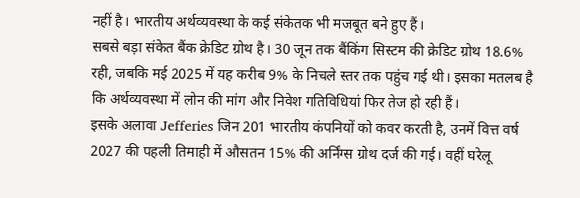नहीं है। भारतीय अर्थव्यवस्था के कई संकेतक भी मजबूत बने हुए हैं।
सबसे बड़ा संकेत बैंक क्रेडिट ग्रोथ है। 30 जून तक बैंकिंग सिस्टम की क्रेडिट ग्रोथ 18.6% रही, जबकि मई 2025 में यह करीब 9% के निचले स्तर तक पहुंच गई थी। इसका मतलब है कि अर्थव्यवस्था में लोन की मांग और निवेश गतिविधियां फिर तेज हो रही हैं।
इसके अलावा Jefferies जिन 201 भारतीय कंपनियों को कवर करती है, उनमें वित्त वर्ष 2027 की पहली तिमाही में औसतन 15% की अर्निंग्स ग्रोथ दर्ज की गई। वहीं घरेलू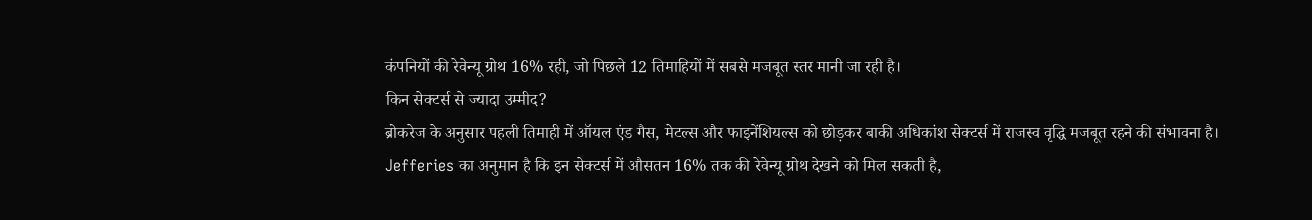कंपनियों की रेवेन्यू ग्रोथ 16% रही, जो पिछले 12 तिमाहियों में सबसे मजबूत स्तर मानी जा रही है।
किन सेक्टर्स से ज्यादा उम्मीद?
ब्रोकरेज के अनुसार पहली तिमाही में ऑयल एंड गैस, मेटल्स और फाइनेंशियल्स को छोड़कर बाकी अधिकांश सेक्टर्स में राजस्व वृद्धि मजबूत रहने की संभावना है।
Jefferies का अनुमान है कि इन सेक्टर्स में औसतन 16% तक की रेवेन्यू ग्रोथ देखने को मिल सकती है,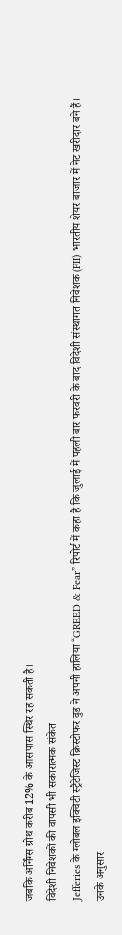जबकि अर्निंग्स ग्रोथ करीब 12% के आसपास स्थिर रह सकती है।
विदेशी निवेशकों की वापसी भी सकारात्मक संकेत
Jefferies के ग्लोबल इक्विटी स्ट्रैटेजिस्ट क्रिस्टोफर वुड ने अपनी हालिया “GREED & Fear” रिपोर्ट में कहा है कि जुलाई में पहली बार फरवरी के बाद विदेशी संस्थागत निवेशक (FII) भारतीय शेयर बाजार में नेट खरीदार बने हैं।
उनके अनुसार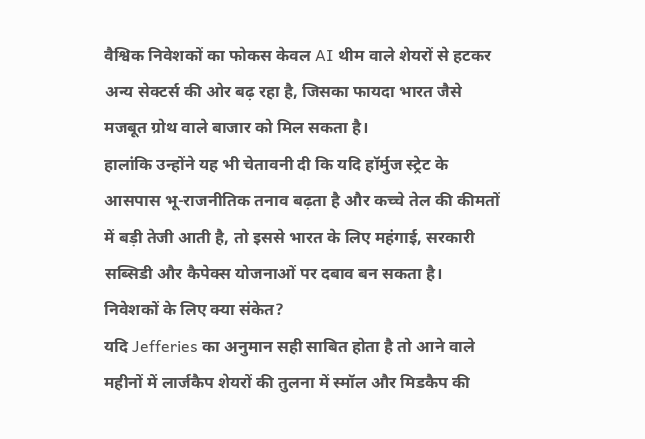वैश्विक निवेशकों का फोकस केवल AI थीम वाले शेयरों से हटकर अन्य सेक्टर्स की ओर बढ़ रहा है, जिसका फायदा भारत जैसे मजबूत ग्रोथ वाले बाजार को मिल सकता है।
हालांकि उन्होंने यह भी चेतावनी दी कि यदि हॉर्मुज स्ट्रेट के आसपास भू-राजनीतिक तनाव बढ़ता है और कच्चे तेल की कीमतों में बड़ी तेजी आती है, तो इससे भारत के लिए महंगाई, सरकारी सब्सिडी और कैपेक्स योजनाओं पर दबाव बन सकता है।
निवेशकों के लिए क्या संकेत?
यदि Jefferies का अनुमान सही साबित होता है तो आने वाले महीनों में लार्जकैप शेयरों की तुलना में स्मॉल और मिडकैप की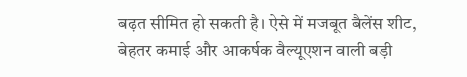बढ़त सीमित हो सकती है। ऐसे में मजबूत बैलेंस शीट, बेहतर कमाई और आकर्षक वैल्यूएशन वाली बड़ी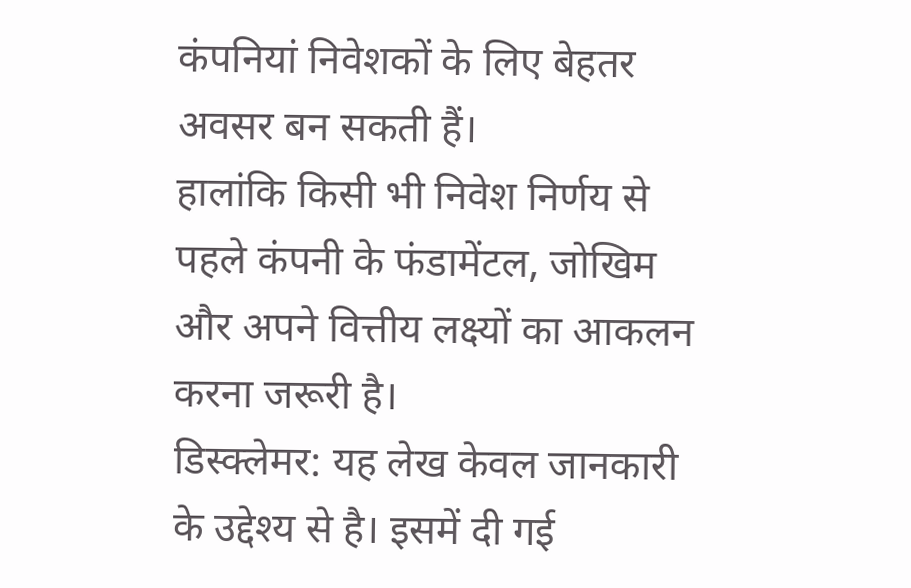कंपनियां निवेशकों के लिए बेहतर अवसर बन सकती हैं।
हालांकि किसी भी निवेश निर्णय से पहले कंपनी के फंडामेंटल, जोखिम और अपने वित्तीय लक्ष्यों का आकलन करना जरूरी है।
डिस्क्लेमर: यह लेख केवल जानकारी के उद्देश्य से है। इसमें दी गई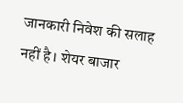जानकारी निवेश की सलाह नहीं है। शेयर बाजार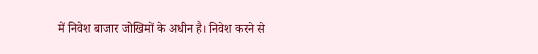में निवेश बाजार जोखिमों के अधीन है। निवेश करने से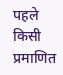पहले किसी प्रमाणित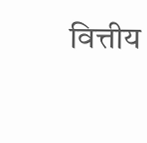वित्तीय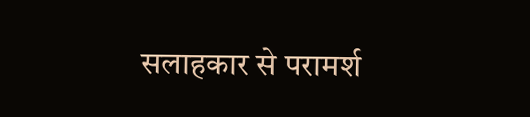सलाहकार से परामर्श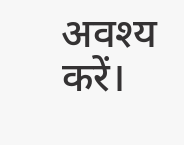अवश्य करें।